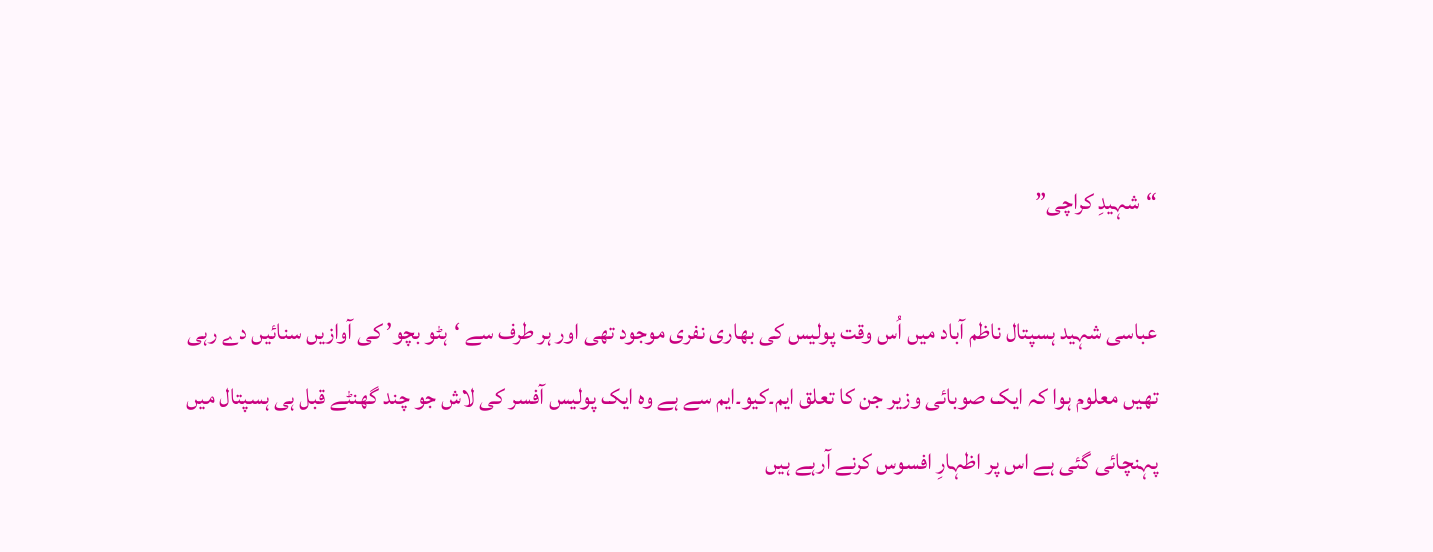“شہیدِ کراچی”

عباسی شہید ہسپتال ناظم آباد میں اُس وقت پولیس کی بھاری نفری موجود تھی اور ہر طرف سے ‘ہٹو بچو’ کی آوازیں سنائیں دے رہی تھیں معلوم ہوا کہ ایک صوبائی وزیر جن کا تعلق ایم۔کیو۔ایم سے ہے وہ ایک پولیس آفسر کی لاش جو چند گھنٹے قبل ہی ہسپتال میں پہنچائی گئی ہے اس پر اظہارِ افسوس کرنے آرہے ہیں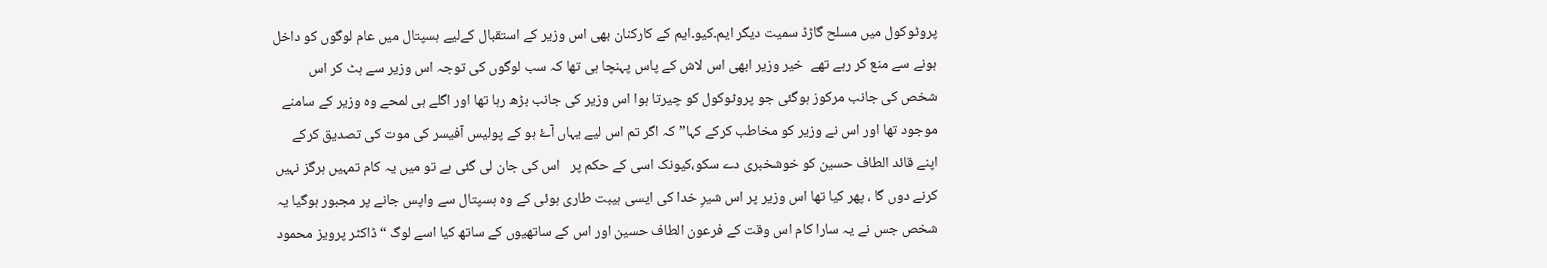پروٹوکول میں مسلح گاڑڈ سمیت دیگر ایم۔کیو۔ایم کے کارکنان بھی اس وزیر کے استقبال کےلیے ہسپتال میں عام لوگوں کو داخل ہونے سے منع کر رہے تھے  خیر وزیر ابھی اس لاش کے پاس پہنچا ہی تھا کہ سب لوگوں کی توجہ اس وزیر سے ہٹ کر اس شخص کی جانب مرکوز ہوگئی جو پروٹوکول کو چیرتا ہوا اس وزیر کی جانب بڑھ رہا تھا اور اگلے ہی لمحے وہ وزیر کے سامنے موجود تھا اور اس نے وزیر کو مخاطب کرکے کہا” کہ اگر تم اس لیے یہاں آۓ ہو کے پولیس آفیسر کی موت کی تصدیق کرکے اپنے قائد الطاف حسین کو خوشخبری دے سکو،کیونک اسی کے حکم پر   اس کی جان لی گئی ہے تو میں یہ کام تمہیں ہرگز نہیں کرنے دوں گا ، پھر کیا تھا اس وزیر پر اس شیرِ خدا کی ایسی ہیبت طاری ہوئی کے وہ ہسپتال سے واپس جانے پر مجبور ہوگیا یہ شخص جس نے یہ سارا کام اس وقت کے فرعون الطاف حسین اور اس کے ساتھیوں کے ساتھ کیا اسے لوگ “ڈاکٹر پرویز محمود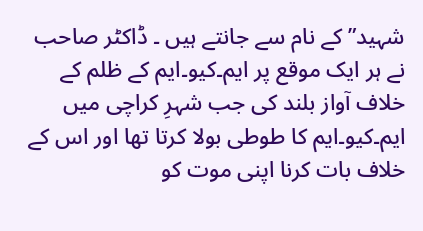شہید” کے نام سے جانتے ہیں ۔ ڈاکٹر صاحب نے ہر ایک موقع پر ایم۔کیو۔ایم کے ظلم کے خلاف آواز بلند کی جب شہرِ کراچی میں ایم۔کیو۔ایم کا طوطی بولا کرتا تھا اور اس کے خلاف بات کرنا اپنی موت کو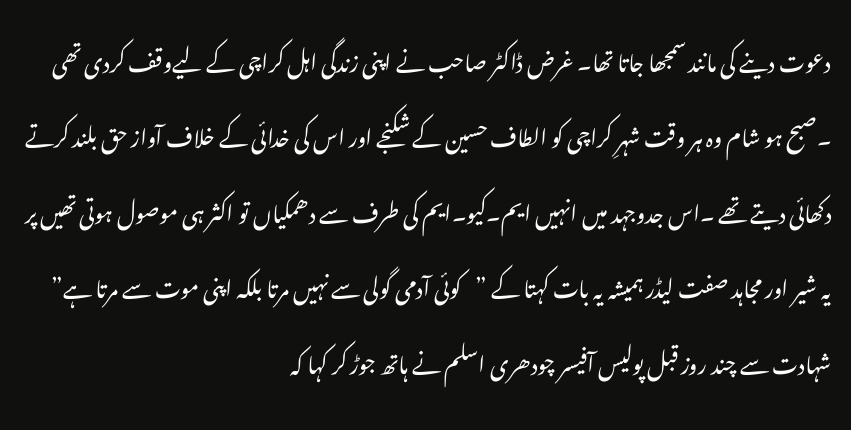دعوت دینے کی مانند سمجھا جاتا تھا۔ غرض ڈاکٹر صاحب نے اپنی زندگی اہل کراچی کے لیےوقف کردی تھی ۔صبح ہو شام وہ ہر وقت شہرِ کراچی کو الطاف حسین کے شکنجے اور اس کی خدائی کے خلاف آواز حق بلند کرتے دکھائی دیتے تھے ۔اس جدوجہد میں انہیں ایم۔کیو۔ایم کی طرف سے دھمکیاں تو اکثر ہی موصول ہوتی تھیں پر یہ شیر اور مجاہد صفت لیڈر ہمیشہ یہ بات کہتا کے ”کوئی آدمی گولی سے نہیں مرتا بلکہ اپنی موت سے مرتا ہے” شہادت سے چند روز قبل پولیس آفیسر چودھری اسلم نے ہاتھ جوڑ کر کہا کہ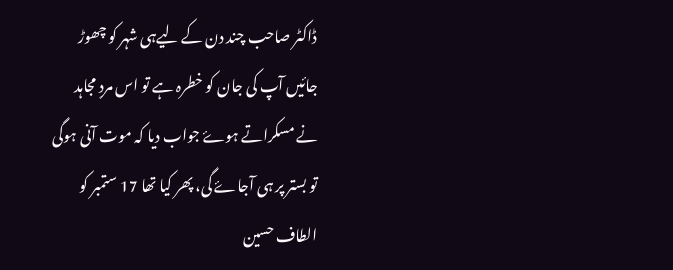ڈاکٹر صاحب چند دن کے لیےہی شہر کو چھوڑ جائیں آپ کی جان کو خطرہ ہے تو اس مردِ مجاہد نے مسکراتے ہوۓ جواب دیا کہ موت آنی ہوگی تو بستر پر ہی آجاۓ گی، پھر کیا تھا 17 ستمبر کو الطاف حسین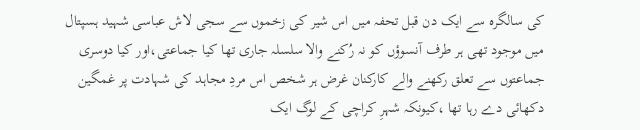کی سالگرہ سے ایک دن قبل تحفہ میں اس شیر کی زخموں سے سجی لاش عباسی شہید ہسپتال میں موجود تھی ہر طرف آنسوؤں کو نہ رُکنے والا سلسلہ جاری تھا کیا جماعتی،اور کیا دوسری جماعتوں سے تعلق رکھنے والے کارکنان غرض ہر شخص اس مردِ مجاہد کی شہادت پر غمگین دکھائی دے رہا تھا ،کیونکہ شہرِ کراچی کے لوگ ایک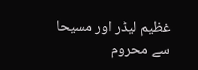غظیم لیڈر اور مسیحا سے محروم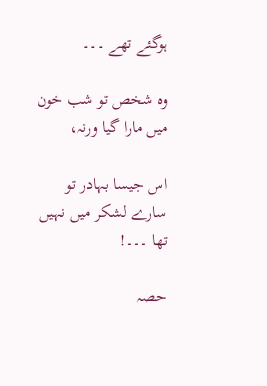ہوگئے تھے ۔۔۔

وہ شخص تو شب خون میں مارا گیا ورنہ،

اس جیسا بہادر تو سارے لشکر میں نہیں تھا ۔۔۔!

حصہ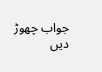جواب چھوڑ دیں